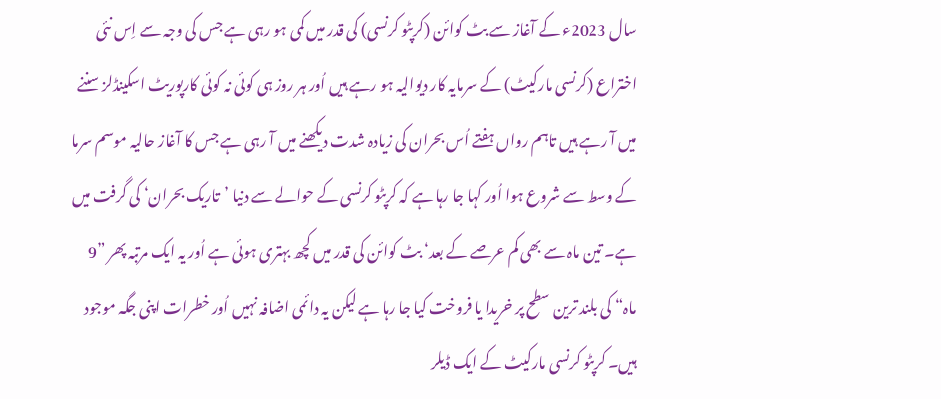سال 2023ء کے آغاز سے بٹ کوائن (کرپٹو کرنسی) کی قدر میں کمی ہو رہی ہے جس کی وجہ سے اِس نئی اختراع (کرنسی مارکیٹ) کے سرمایہ کار دیوالیہ ہو رہے ہیں اُور ہر روز ہی کوئی نہ کوئی کارپوریٹ اسکینڈلز سننے میں آ رہے ہیں تاہم رواں ہفتے اُس بحران کی زیادہ شدت دیکھنے میں آ رہی ہے جس کا آغاز حالیہ موسم سرما کے وسط سے شروع ہوا اُور کہا جا رہا ہے کہ کرپٹو کرنسی کے حوالے سے دنیا ’تاریک بحران‘ کی گرفت میں ہے۔ تین ماہ سے بھی کم عرصے کے بعد‘ بٹ کوائن کی قدر میں کچھ بہتری ہوئی ہے اُور یہ ایک مرتبہ پھر ”9 ماہ“ کی بلند ترین سطح پر خریدا یا فروخت کیا جا رہا ہے لیکن یہ دائمی اضافہ نہیں اُور خطرات اپنی جگہ موجود ہیں۔ کرپٹو کرنسی مارکیٹ کے ایک ڈیلر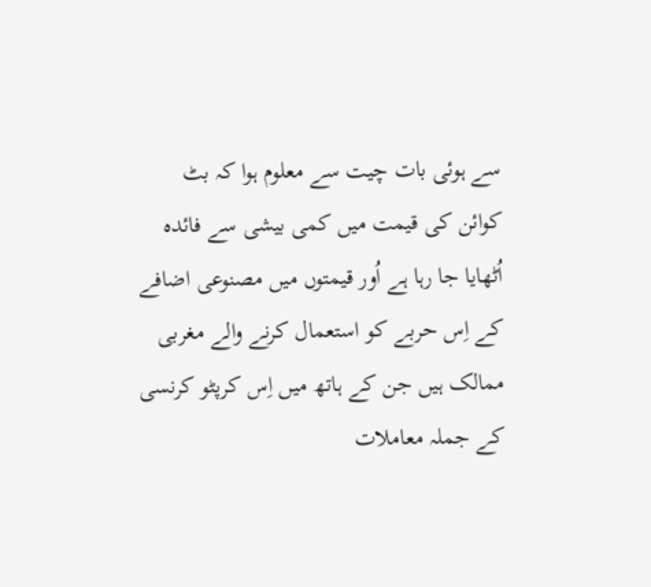سے ہوئی بات چیت سے معلوم ہوا کہ بٹ کوائن کی قیمت میں کمی بیشی سے فائدہ اُٹھایا جا رہا ہے اُور قیمتوں میں مصنوعی اضافے کے اِس حربے کو استعمال کرنے والے مغربی ممالک ہیں جن کے ہاتھ میں اِس کرپٹو کرنسی کے جملہ معاملات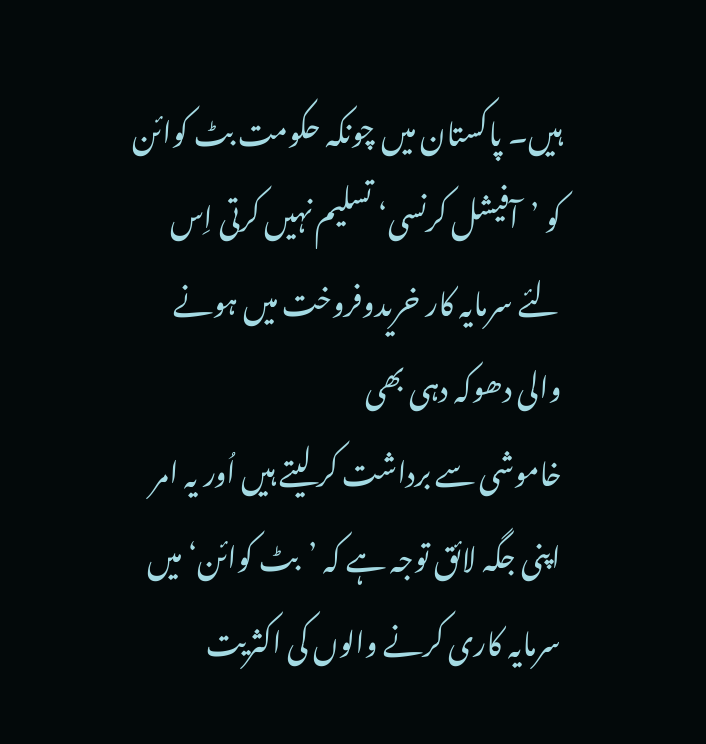ہیں۔ پاکستان میں چونکہ حکومت بٹ کوائن کو ’آفیشل کرنسی‘ تسلیم نہیں کرتی اِس لئے سرمایہ کار خریدوفروخت میں ہونے والی دھوکہ دہی بھی
خاموشی سے برداشت کر لیتے ہیں اُور یہ امر اپنی جگہ لائق توجہ ہے کہ ’بٹ کوائن‘ میں سرمایہ کاری کرنے والوں کی اکثریت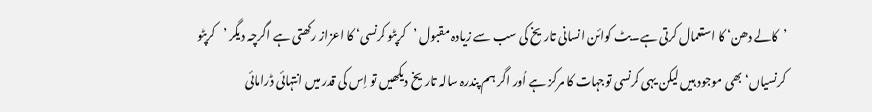’کالے دھن‘ کا استعمال کرتی ہے۔بٹ کوائن انسانی تاریخ کی سب سے زیادہ مقبول ’کرپٹو کرنسی‘ کا اعزاز رکھتی ہے اگرچہ دیگر ’کرپٹو کرنسیاں‘ بھی موجود ہیں لیکن یہی کرنسی توجہات کا مرکز ہے اُور اگر ہم پندرہ سالہ تاریخ دیکھیں تو اِس کی قدر میں انتہائی ڈرامائی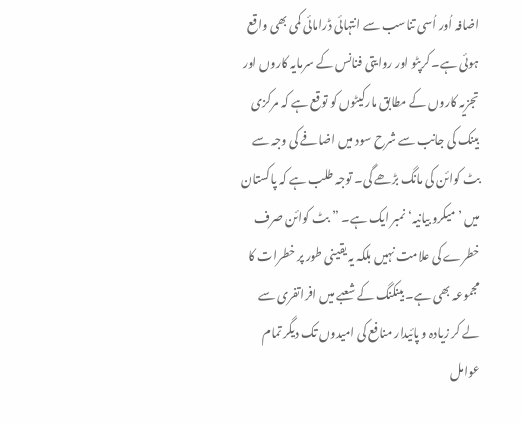اضافہ اُور اُسی تناسب سے انتہائی ڈرامائی کمی بھی واقع ہوئی ہے۔ کرپٹو اور روایتی فنانس کے سرمایہ کاروں اور تجزیہ کاروں کے مطابق مارکیٹوں کو توقع ہے کہ مرکزی بینک کی جانب سے شرح سود میں اضافے کی وجہ سے بٹ کوائن کی مانگ بڑھے گی۔ توجہ طلب ہے کہ پاکستان میں ’میکرو بیانیہ‘ نمبر ایک ہے۔ ”بٹ کوائن صرف خطرے کی علامت نہیں بلکہ یہ یقینی طور پر خطرات کا مجموعہ بھی ہے۔ بینکنگ کے شعبے میں افراتفری سے لے کر زیادہ و پائیدار منافع کی امیدوں تک دیگر تمام عوامل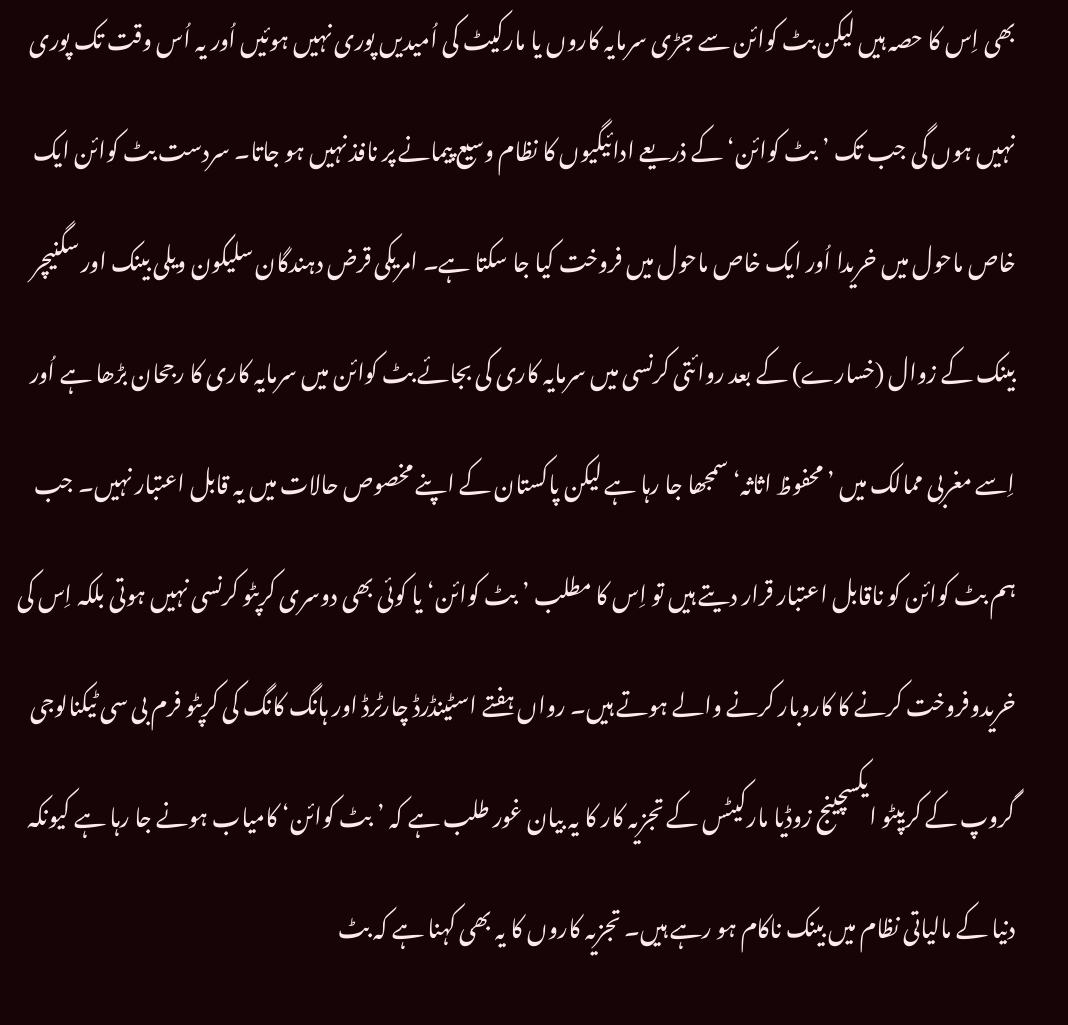بھی اِس کا حصہ ہیں لیکن بٹ کوائن سے جڑی سرمایہ کاروں یا مارکیٹ کی اُمیدیں پوری نہیں ہوئیں اُور یہ اُس وقت تک پوری نہیں ہوں گی جب تک ’بٹ کوائن‘ کے ذریعے ادائیگیوں کا نظام وسیع پیمانے پر نافذ نہیں ہو جاتا۔ سردست بٹ کوائن ایک خاص ماحول میں خریدا اُور ایک خاص ماحول میں فروخت کیا جا سکتا ہے۔ امریکی قرض دہندگان سلیکون ویلی بینک اور سگنیچر بینک کے زوال (خسارے) کے بعد روائتی کرنسی میں سرمایہ کاری کی بجائے بٹ کوائن میں سرمایہ کاری کا رجحان بڑھا ہے اُور اِسے مغربی ممالک میں ’محفوظ اثاثہ‘ سمجھا جا رہا ہے لیکن پاکستان کے اپنے مخصوص حالات میں یہ قابل اعتبار نہیں۔ جب ہم بٹ کوائن کو ناقابل اعتبار قرار دیتے ہیں تو اِس کا مطلب ’بٹ کوائن‘ یا کوئی بھی دوسری کرپٹو کرنسی نہیں ہوتی بلکہ اِس کی
خریدوفروخت کرنے کا کاروبار کرنے والے ہوتے ہیں۔ رواں ہفتے اسٹینڈرڈ چارٹرڈ اور ہانگ کانگ کی کرپٹو فرم بی سی ٹیکنالوجی گروپ کے کریپٹو ایکسچینج زوڈیا مارکیٹس کے تجزیہ کار کا یہ بیان غور طلب ہے کہ ’بٹ کوائن‘ کامیاب ہونے جا رہا ہے کیونکہ دنیا کے مالیاتی نظام میں بینک ناکام ہو رہے ہیں۔ تجزیہ کاروں کا یہ بھی کہنا ہے کہ بٹ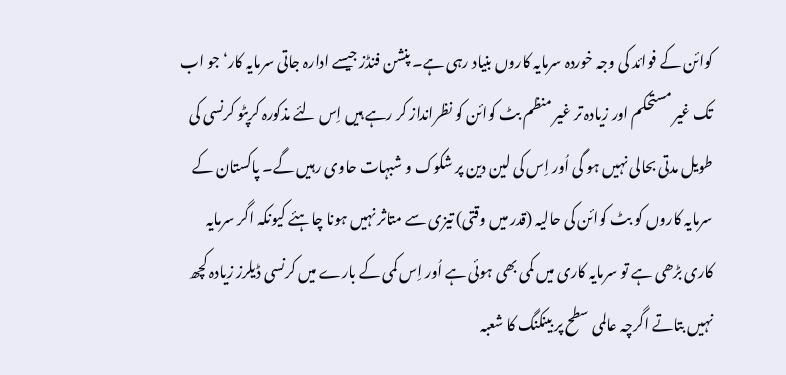کوائن کے فوائد کی وجہ خوردہ سرمایہ کاروں بنیاد رہی ہے۔ پنشن فنڈز جیسے ادارہ جاتی سرمایہ کار‘ جو اب تک غیر مستحکم اور زیادہ تر غیر منظم بٹ کوائن کو نظرانداز کر رہے ہیں اِس لئے مذکورہ کرپٹو کرنسی کی طویل مدتی بحالی نہیں ہو گی اُور اِس کی لین دین پر شکوک و شبہات حاوی رہیں گے۔ پاکستان کے سرمایہ کاروں کو بٹ کوائن کی حالیہ (قدر میں وقتی) تیزی سے متاثر نہیں ہونا چاہئے کیونکہ اگر سرمایہ کاری بڑھی ہے تو سرمایہ کاری میں کمی بھی ہوئی ہے اُور اِس کمی کے بارے میں کرنسی ڈیلرز زیادہ کچھ نہیں بتاتے اگرچہ عالمی سطح پر بینکنگ کا شعبہ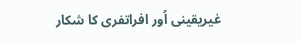غیریقینی اُور افراتفری کا شکار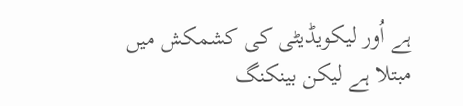ہے اُور لیکویڈیٹی کی کشمکش میں مبتلا ہے لیکن بینکنگ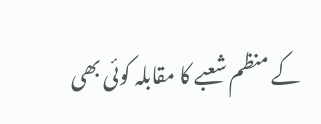کے منظم شعبے کا مقابلہ کوئی بھی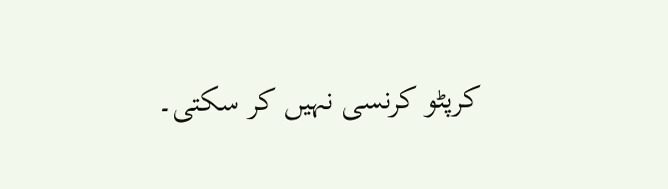کرپٹو کرنسی نہیں کر سکتی۔